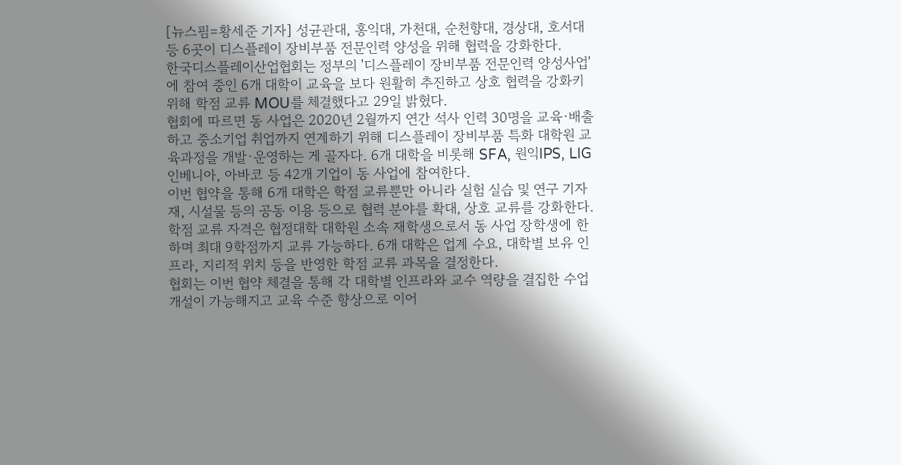[뉴스핌=황세준 기자] 성균관대, 홍익대, 가천대, 순천향대, 경상대, 호서대 등 6곳이 디스플레이 장비부품 전문인력 양성을 위해 협력을 강화한다.
한국디스플레이산업협회는 정부의 '디스플레이 장비부품 전문인력 양성사업'에 참여 중인 6개 대학이 교육을 보다 원활히 추진하고 상호 협력을 강화키 위해 학점 교류 MOU를 체결했다고 29일 밝혔다.
협회에 따르면 동 사업은 2020년 2월까지 연간 석사 인력 30명을 교육·배출하고 중소기업 취업까지 연계하기 위해 디스플레이 장비부품 특화 대학원 교육과정을 개발·운영하는 게 골자다. 6개 대학을 비롯해 SFA, 원익IPS, LIG인베니아, 아바코 등 42개 기업이 동 사업에 참여한다.
이번 협약을 통해 6개 대학은 학점 교류뿐만 아니라 실험 실습 및 연구 기자재, 시설물 등의 공동 이용 등으로 협력 분야를 확대, 상호 교류를 강화한다.
학점 교류 자격은 협정대학 대학원 소속 재학생으로서 동 사업 장학생에 한하며 최대 9학점까지 교류 가능하다. 6개 대학은 업계 수요, 대학별 보유 인프라, 지리적 위치 등을 반영한 학점 교류 과목을 결정한다.
협회는 이번 협약 체결을 통해 각 대학별 인프라와 교수 역량을 결집한 수업 개설이 가능해지고 교육 수준 향상으로 이어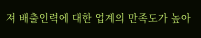져 배출인력에 대한 업계의 만족도가 높아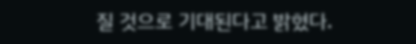질 것으로 기대된다고 밝혔다.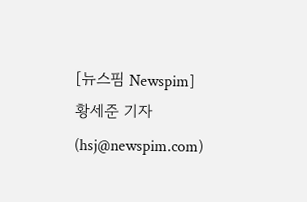[뉴스핌 Newspim] 황세준 기자 (hsj@newspim.com)